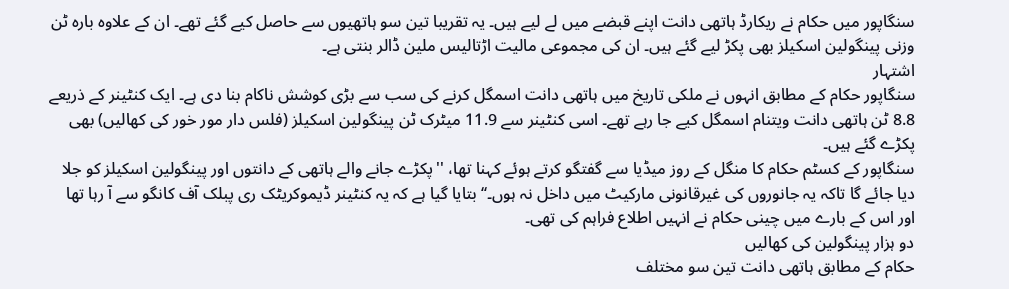سنگاپور میں حکام نے ریکارڈ ہاتھی دانت اپنے قبضے میں لے لیے ہیں۔ یہ تقریبا تین سو ہاتھیوں سے حاصل کیے گئے تھے۔ ان کے علاوہ بارہ ٹن وزنی پینگولین اسکیلز بھی پکڑ لیے گئے ہیں۔ ان کی مجموعی مالیت اڑتالیس ملین ڈالر بنتی ہے۔
اشتہار
سنگاپور حکام کے مطابق انہوں نے ملکی تاریخ میں ہاتھی دانت اسمگل کرنے کی سب سے بڑی کوشش ناکام بنا دی ہے۔ ایک کنٹینر کے ذریعے 8.8 ٹن ہاتھی دانت ویتنام اسمگل کیے جا رہے تھے۔ اسی کنٹینر سے 11.9 میٹرک ٹن پینگولین اسکیلز (فلس دار مور خور کی کھالیں) بھی پکڑے گئے ہیں۔
سنگاپور کے کسٹم حکام کا منگل کے روز میڈیا سے گفتگو کرتے ہوئے کہنا تھا، ''پکڑے جانے والے ہاتھی کے دانتوں اور پینگولین اسکیلز کو جلا دیا جائے گا تاکہ یہ جانوروں کی غیرقانونی مارکیٹ میں داخل نہ ہوں۔‘‘ بتایا گیا ہے کہ یہ کنٹینر ڈیموکریٹک ری پبلک آف کانگو سے آ رہا تھا اور اس کے بارے میں چینی حکام نے انہیں اطلاع فراہم کی تھی۔
دو ہزار پینگولین کی کھالیں
حکام کے مطابق ہاتھی دانت تین سو مختلف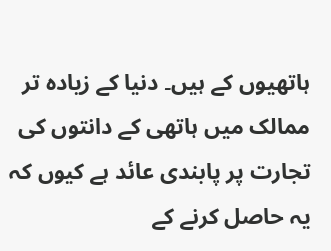ہاتھیوں کے ہیں۔ دنیا کے زیادہ تر ممالک میں ہاتھی کے دانتوں کی تجارت پر پابندی عائد ہے کیوں کہ یہ حاصل کرنے کے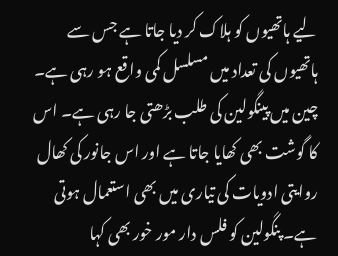لیے ہاتھیوں کو ہلاک کر دیا جاتا ہے جس سے ہاتھیوں کی تعداد میں مسلسل کمی واقع ہو رہی ہے۔
چین میں پینگولین کی طلب بڑھتی جا رہی ہے۔ اس کا گوشت بھی کھایا جاتا ہے اور اس جانور کی کھال روایتی ادویات کی تیاری میں بھی استعمال ہوتی ہے۔ پنگولین کو فلس دار مور خور بھی کہا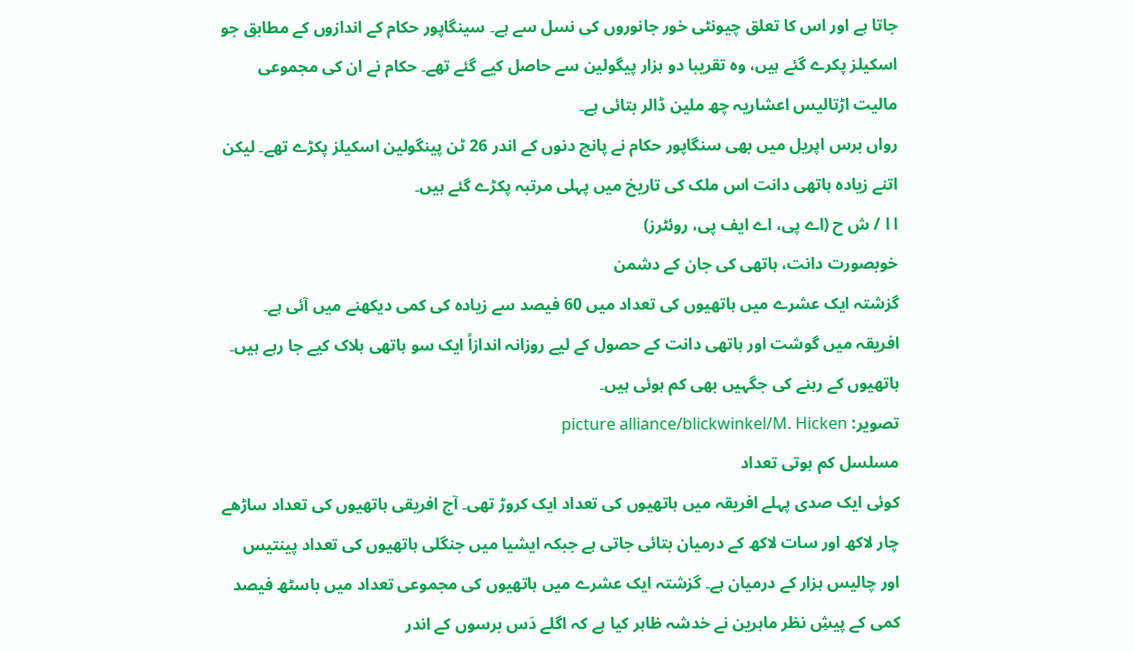جاتا ہے اور اس کا تعلق چیونٹی خور جانوروں کی نسل سے ہے۔ سینگاپور حکام کے اندازوں کے مطابق جو اسکیلز پکرے گئے ہیں، وہ تقریبا دو ہزار پیگولین سے حاصل کیے گئے تھے۔ حکام نے ان کی مجموعی مالیت اڑتالیس اعشاریہ چھ ملین ڈالر بتائی ہے۔
رواں برس اپریل میں بھی سنگاپور حکام نے پانچ دنوں کے اندر 26 ٹن پینگولین اسکیلز پکڑے تھے۔ لیکن اتنے زیادہ ہاتھی دانت اس ملک کی تاریخ میں پہلی مرتبہ پکڑے گئے ہیں۔
ا ا / ش ح (اے پی، اے ایف پی، روئٹرز)
خوبصورت دانت، ہاتھی کی جان کے دشمن
گزشتہ ایک عشرے میں ہاتھیوں کی تعداد میں 60 فیصد سے زیادہ کی کمی دیکھنے میں آئی ہے۔ افریقہ میں گوشت اور ہاتھی دانت کے حصول کے لیے روزانہ اندازاً ایک سو ہاتھی ہلاک کیے جا رہے ہیں۔ ہاتھیوں کے رہنے کی جگہیں بھی کم ہوئی ہیں۔
تصویر: picture alliance/blickwinkel/M. Hicken
مسلسل کم ہوتی تعداد
کوئی ایک صدی پہلے افریقہ میں ہاتھیوں کی تعداد ایک کروڑ تھی۔ آج افریقی ہاتھیوں کی تعداد ساڑھے چار لاکھ اور سات لاکھ کے درمیان بتائی جاتی ہے جبکہ ایشیا میں جنگلی ہاتھیوں کی تعداد پینتیس اور چالیس ہزار کے درمیان ہے۔ گزشتہ ایک عشرے میں ہاتھیوں کی مجموعی تعداد میں باسٹھ فیصد کمی کے پیشِ نظر ماہرین نے خدشہ ظاہر کیا ہے کہ اگلے دَس برسوں کے اندر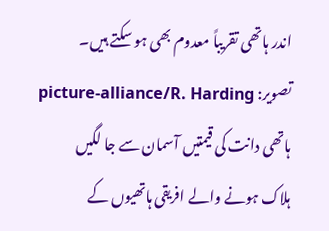اندر ہاتھی تقریباً معدوم بھی ہو سکتے ہیں۔
تصویر: picture-alliance/R. Harding
ہاتھی دانت کی قیمتیں آسمان سے جا لگیں
ہلاک ہونے والے افریقی ہاتھیوں کے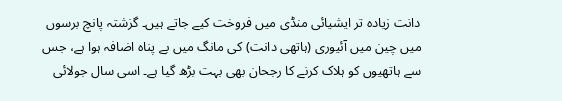دانت زیادہ تر ایشیائی منڈی میں فروخت کیے جاتے ہیں۔ گزشتہ پانچ برسوں میں چین میں آئیوری (ہاتھی دانت) کی مانگ میں بے پناہ اضافہ ہوا ہے، جس سے ہاتھیوں کو ہلاک کرنے کا رجحان بھی بہت بڑھ گیا ہے۔ اسی سال جولائی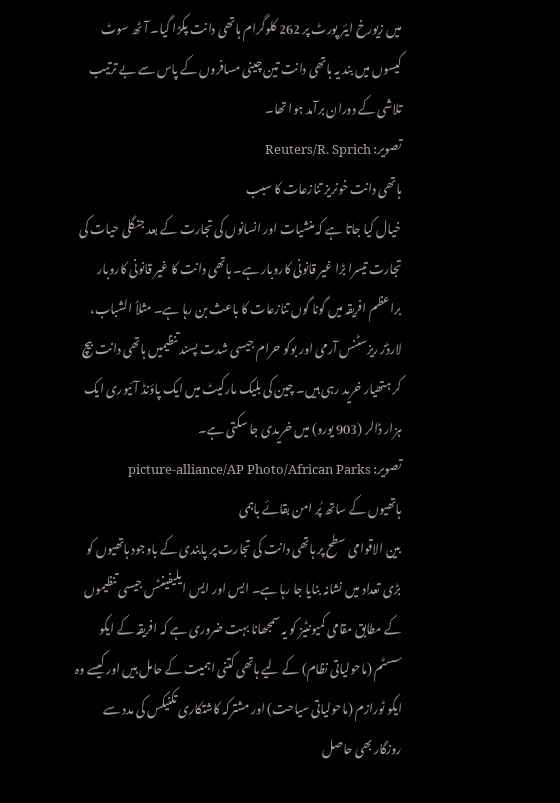میں زیورخ ایئر پورٹ پر 262 کلوگرام ہاتھی دانت پکڑا گیا۔ آٹھ سوٹ کیسوں میں بند یہ ہاتھی دانت تین چینی مسافروں کے پاس سے بے ترتیب تلاشی کے دوران برآمد ہوا تھا۔
تصویر: Reuters/R. Sprich
ہاتھی دانت خونریز تنازعات کا سبب
خیال کیا جاتا ہے کہ منشیات اور انسانوں کی تجارت کے بعد جنگلی حیات کی تجارت تیسرا بڑا غیر قانونی کاروبار ہے۔ ہاتھی دانت کا غیر قانونی کاروبار براعظم افریقہ میں گونا گوں تنازعات کا باعث بن رہا ہے۔ مثلاً الشباب، لارڈز ریزسٹنس آرمی اور بوکو حرام جیسی شدت پسند تنظیمیں ہاتھی دانت بیچ کر ہتھیار خرید رہی ہیں۔ چین کی بلیک مارکیٹ میں ایک پاؤنڈ آئیوری ایک ہزار ڈالر (903 یورو) میں خریدی جا سکتی ہے۔
تصویر: picture-alliance/AP Photo/African Parks
ہاتھیوں کے ساتھ پُر امن بقائے باہمی
بین الاقوامی سطح پر ہاتھی دانت کی تجارت پر پابندی کے باوجود ہاتھیوں کو بڑی تعداد میں نشانہ بنایا جا رہا ہے۔ ایس اور ایس ایلیفینٹس جیسی تنظیموں کے مطابق مقامی کمیونٹیز کو یہ سمجھانا بہت ضروری ہے کہ افریقہ کے ایکو سسٹم (ماحولیاتی نظام) کے لیے ہاتھی کتنی اہمیت کے حامل ہیں اور کیسے وہ ایکو ٹورازم (ماحولیاتی سیاحت) اور مشترکہ کاشتکاری تکنیکس کی مدد سے روزگار بھی حاصل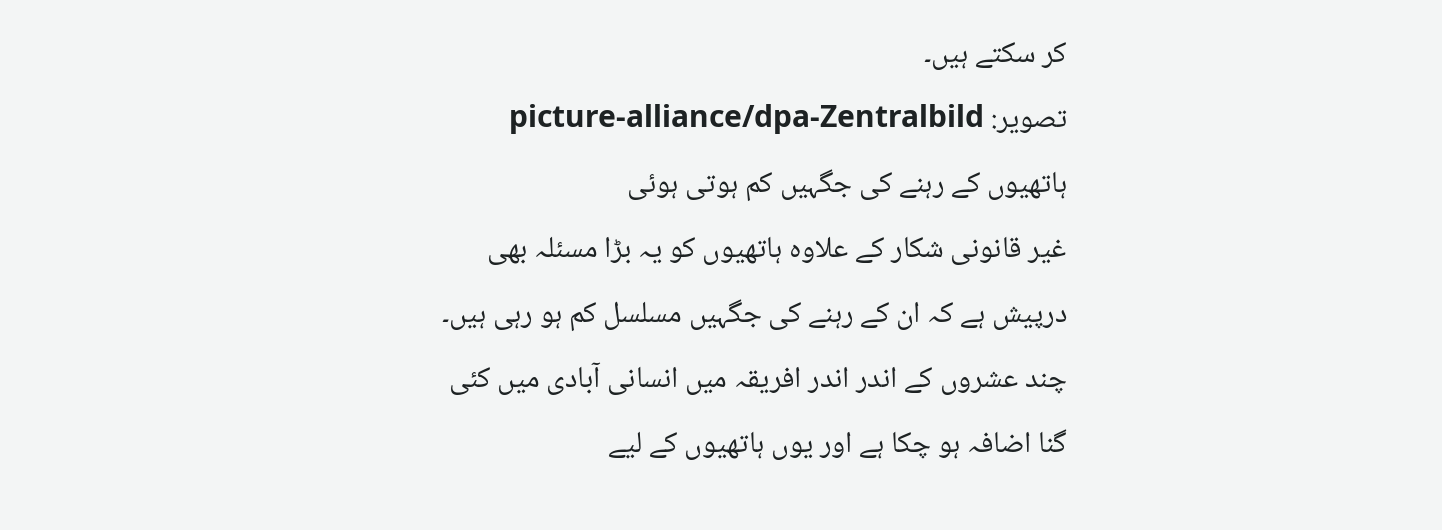کر سکتے ہیں۔
تصویر: picture-alliance/dpa-Zentralbild
ہاتھیوں کے رہنے کی جگہیں کم ہوتی ہوئی
غیر قانونی شکار کے علاوہ ہاتھیوں کو یہ بڑا مسئلہ بھی درپیش ہے کہ ان کے رہنے کی جگہیں مسلسل کم ہو رہی ہیں۔ چند عشروں کے اندر اندر افریقہ میں انسانی آبادی میں کئی گنا اضافہ ہو چکا ہے اور یوں ہاتھیوں کے لیے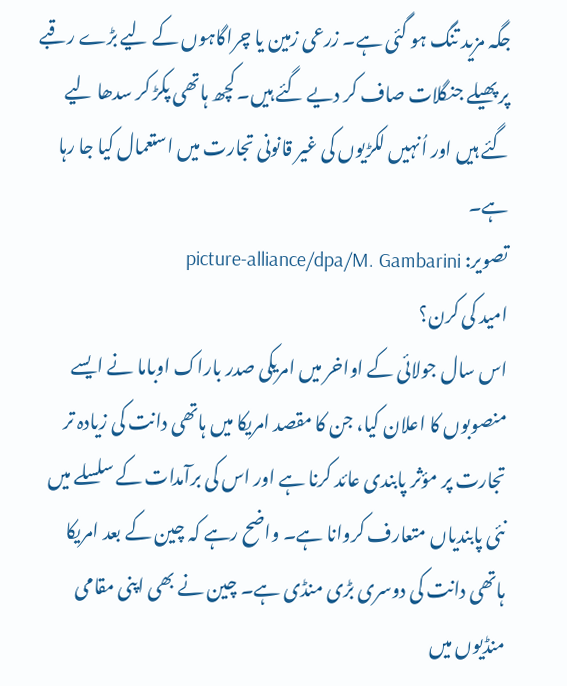جگہ مزید تنگ ہو گئی ہے۔ زرعی زمین یا چراگاہوں کے لیے بڑے رقبے پر پھیلے جنگلات صاف کر دیے گئے ہیں۔ کچھ ہاتھی پکڑ کر سدھا لیے گئے ہیں اور اُنہیں لکڑیوں کی غیر قانونی تجارت میں استعمال کیا جا رہا ہے۔
تصویر: picture-alliance/dpa/M. Gambarini
امید کی کرن؟
اس سال جولائی کے اواخر میں امریکی صدر باراک اوباما نے ایسے منصوبوں کا اعلان کیا، جن کا مقصد امریکا میں ہاتھی دانت کی زیادہ تر تجارت پر مؤثر پابندی عائد کرنا ہے اور اس کی برآمدات کے سلسلے میں نئی پابندیاں متعارف کروانا ہے۔ واضح رہے کہ چین کے بعد امریکا ہاتھی دانت کی دوسری بڑی منڈی ہے۔ چین نے بھی اپنی مقامی منڈیوں میں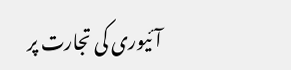آئیوری کی تجارت پر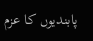پابندیوں کا عزم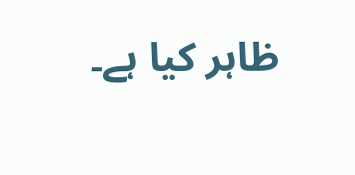ظاہر کیا ہے۔